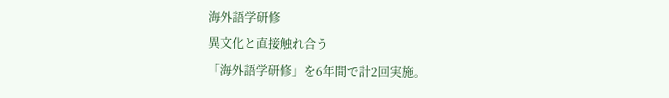海外語学研修
異文化と直接触れ合う
「海外語学研修」を6年間で計2回実施。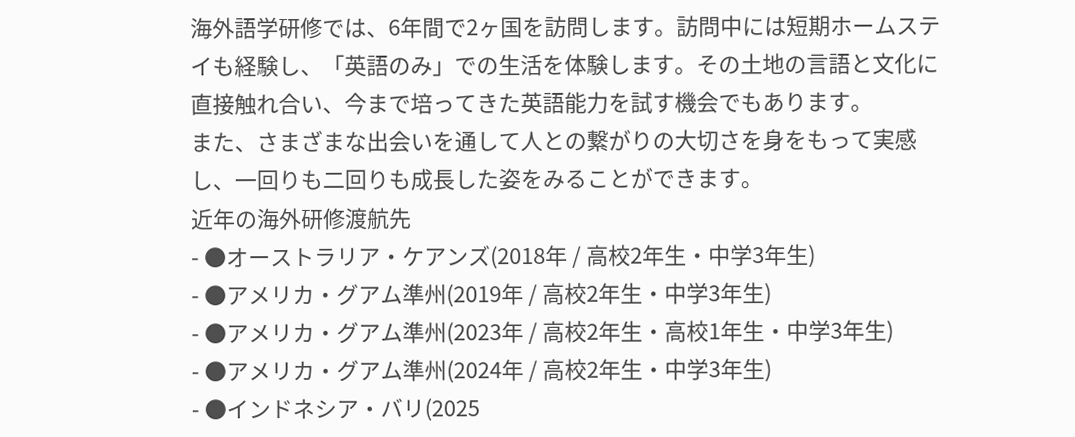海外語学研修では、6年間で2ヶ国を訪問します。訪問中には短期ホームステイも経験し、「英語のみ」での生活を体験します。その土地の言語と文化に直接触れ合い、今まで培ってきた英語能力を試す機会でもあります。
また、さまざまな出会いを通して人との繋がりの大切さを身をもって実感し、一回りも二回りも成長した姿をみることができます。
近年の海外研修渡航先
- ●オーストラリア・ケアンズ(2018年 / 高校2年生・中学3年生)
- ●アメリカ・グアム準州(2019年 / 高校2年生・中学3年生)
- ●アメリカ・グアム準州(2023年 / 高校2年生・高校1年生・中学3年生)
- ●アメリカ・グアム準州(2024年 / 高校2年生・中学3年生)
- ●インドネシア・バリ(2025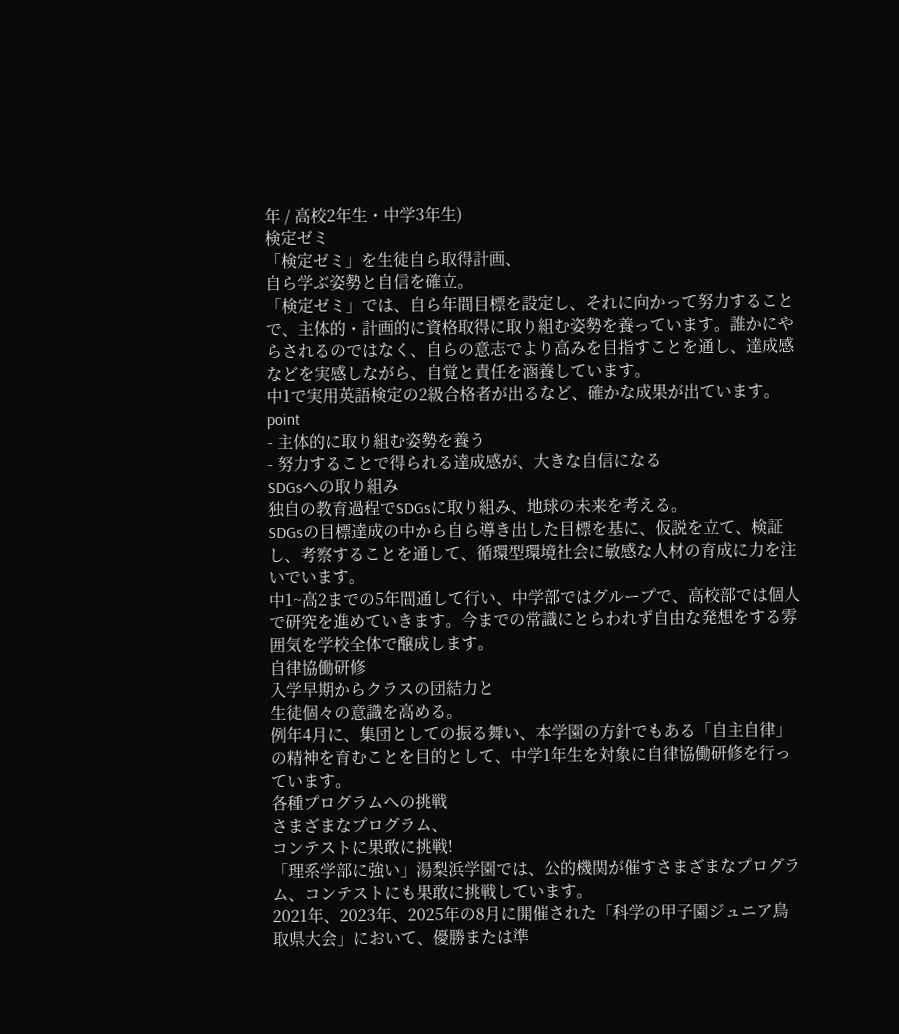年 / 高校2年生・中学3年生)
検定ゼミ
「検定ゼミ」を生徒自ら取得計画、
自ら学ぶ姿勢と自信を確立。
「検定ゼミ」では、自ら年間目標を設定し、それに向かって努力することで、主体的・計画的に資格取得に取り組む姿勢を養っています。誰かにやらされるのではなく、自らの意志でより高みを目指すことを通し、達成感などを実感しながら、自覚と責任を涵養しています。
中1で実用英語検定の2級合格者が出るなど、確かな成果が出ています。
point
- 主体的に取り組む姿勢を養う
- 努力することで得られる達成感が、大きな自信になる
SDGsへの取り組み
独自の教育過程でSDGsに取り組み、地球の未来を考える。
SDGsの目標達成の中から自ら導き出した目標を基に、仮説を立て、検証し、考察することを通して、循環型環境社会に敏感な人材の育成に力を注いでいます。
中1~高2までの5年間通して行い、中学部ではグループで、高校部では個人で研究を進めていきます。今までの常識にとらわれず自由な発想をする雰囲気を学校全体で醸成します。
自律協働研修
入学早期からクラスの団結力と
生徒個々の意識を高める。
例年4月に、集団としての振る舞い、本学園の方針でもある「自主自律」の精神を育むことを目的として、中学1年生を対象に自律協働研修を行っています。
各種プログラムへの挑戦
さまざまなプログラム、
コンテストに果敢に挑戦!
「理系学部に強い」湯梨浜学園では、公的機関が催すさまざまなプログラム、コンテストにも果敢に挑戦しています。
2021年、2023年、2025年の8月に開催された「科学の甲子園ジュニア鳥取県大会」において、優勝または準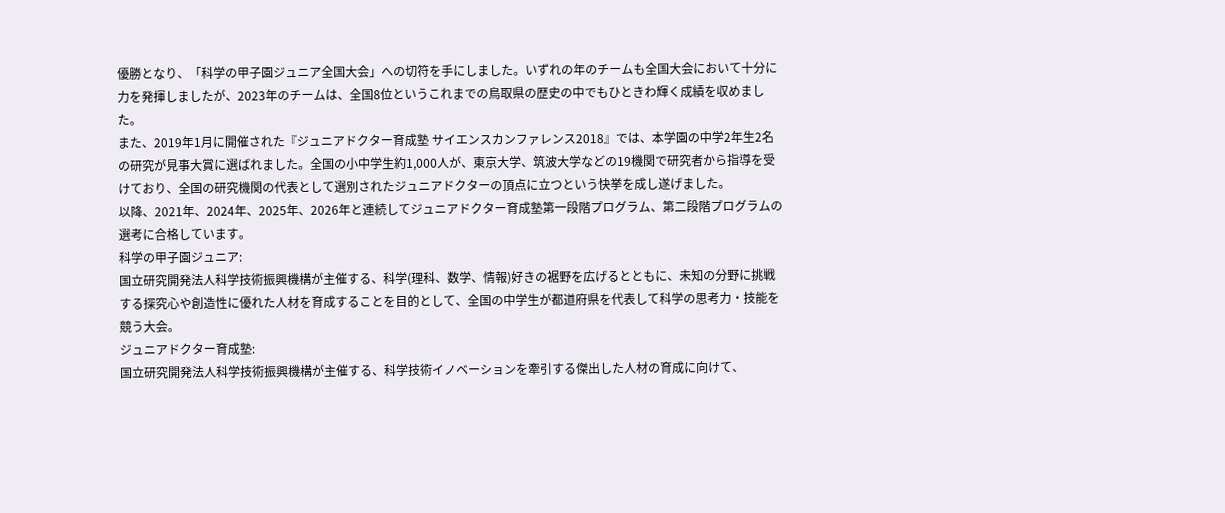優勝となり、「科学の甲子園ジュニア全国大会」への切符を手にしました。いずれの年のチームも全国大会において十分に力を発揮しましたが、2023年のチームは、全国8位というこれまでの鳥取県の歴史の中でもひときわ輝く成績を収めました。
また、2019年1月に開催された『ジュニアドクター育成塾 サイエンスカンファレンス2018』では、本学園の中学2年生2名の研究が見事大賞に選ばれました。全国の小中学生約1,000人が、東京大学、筑波大学などの19機関で研究者から指導を受けており、全国の研究機関の代表として選別されたジュニアドクターの頂点に立つという快挙を成し遂げました。
以降、2021年、2024年、2025年、2026年と連続してジュニアドクター育成塾第一段階プログラム、第二段階プログラムの選考に合格しています。
科学の甲子園ジュニア:
国立研究開発法人科学技術振興機構が主催する、科学(理科、数学、情報)好きの裾野を広げるとともに、未知の分野に挑戦する探究心や創造性に優れた人材を育成することを目的として、全国の中学生が都道府県を代表して科学の思考力・技能を競う大会。
ジュニアドクター育成塾:
国立研究開発法人科学技術振興機構が主催する、科学技術イノベーションを牽引する傑出した人材の育成に向けて、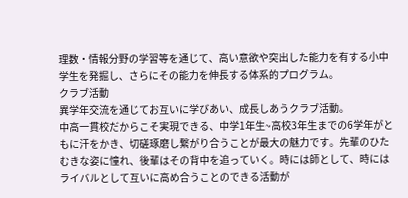理数・情報分野の学習等を通じて、高い意欲や突出した能力を有する小中学生を発掘し、さらにその能力を伸長する体系的プログラム。
クラブ活動
異学年交流を通じてお互いに学びあい、成長しあうクラブ活動。
中高一貫校だからこそ実現できる、中学1年生~高校3年生までの6学年がともに汗をかき、切磋琢磨し繋がり合うことが最大の魅力です。先輩のひたむきな姿に憧れ、後輩はその背中を追っていく。時には師として、時にはライバルとして互いに高め合うことのできる活動が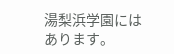湯梨浜学園にはあります。